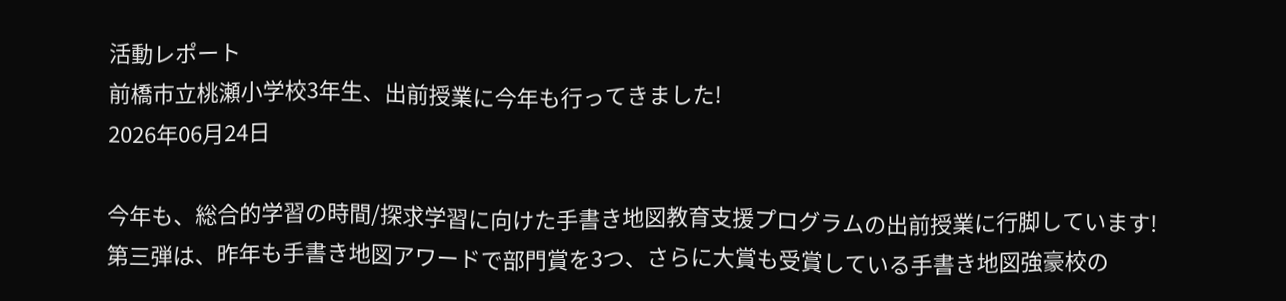活動レポート
前橋市立桃瀬小学校3年生、出前授業に今年も行ってきました!
2026年06月24日

今年も、総合的学習の時間/探求学習に向けた手書き地図教育支援プログラムの出前授業に行脚しています!
第三弾は、昨年も手書き地図アワードで部門賞を3つ、さらに大賞も受賞している手書き地図強豪校の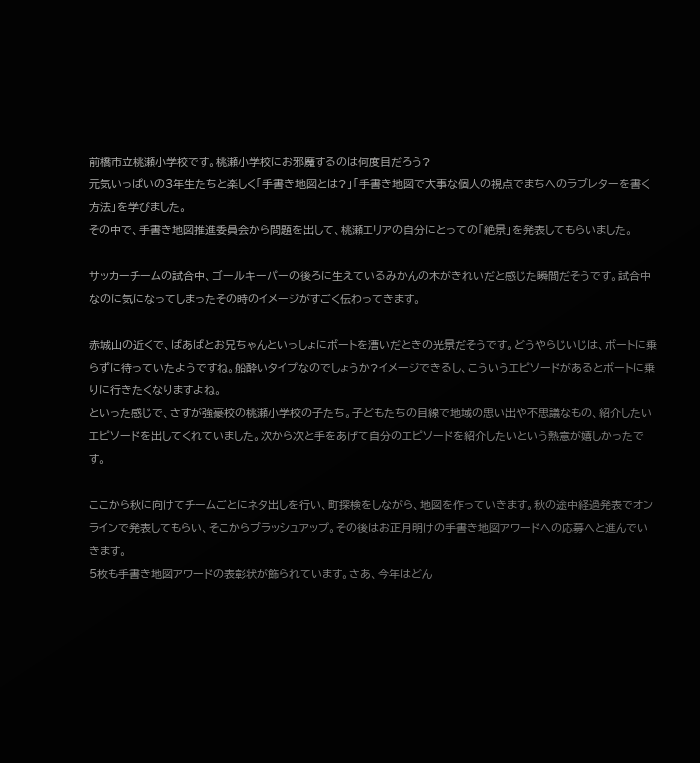前橋市立桃瀬小学校です。桃瀬小学校にお邪魔するのは何度目だろう?
元気いっぱいの3年生たちと楽しく「手書き地図とは?」「手書き地図で大事な個人の視点でまちへのラブレターを書く方法」を学びました。
その中で、手書き地図推進委員会から問題を出して、桃瀬エリアの自分にとっての「絶景」を発表してもらいました。

サッカーチームの試合中、ゴールキーパーの後ろに生えているみかんの木がきれいだと感じた瞬間だそうです。試合中なのに気になってしまったその時のイメージがすごく伝わってきます。

赤城山の近くで、ばあばとお兄ちゃんといっしょにボートを漕いだときの光景だそうです。どうやらじいじは、ボートに乗らずに待っていたようですね。船酔いタイプなのでしょうか?イメージできるし、こういうエピソードがあるとボートに乗りに行きたくなりますよね。
といった感じで、さすが強豪校の桃瀬小学校の子たち。子どもたちの目線で地域の思い出や不思議なもの、紹介したいエピソードを出してくれていました。次から次と手をあげて自分のエピソードを紹介したいという熱意が嬉しかったです。

ここから秋に向けてチームごとにネタ出しを行い、町探検をしながら、地図を作っていきます。秋の途中経過発表でオンラインで発表してもらい、そこからブラッシュアップ。その後はお正月明けの手書き地図アワードへの応募へと進んでいきます。
5枚も手書き地図アワードの表彰状が飾られています。さあ、今年はどん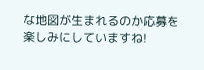な地図が生まれるのか応募を楽しみにしていますね!